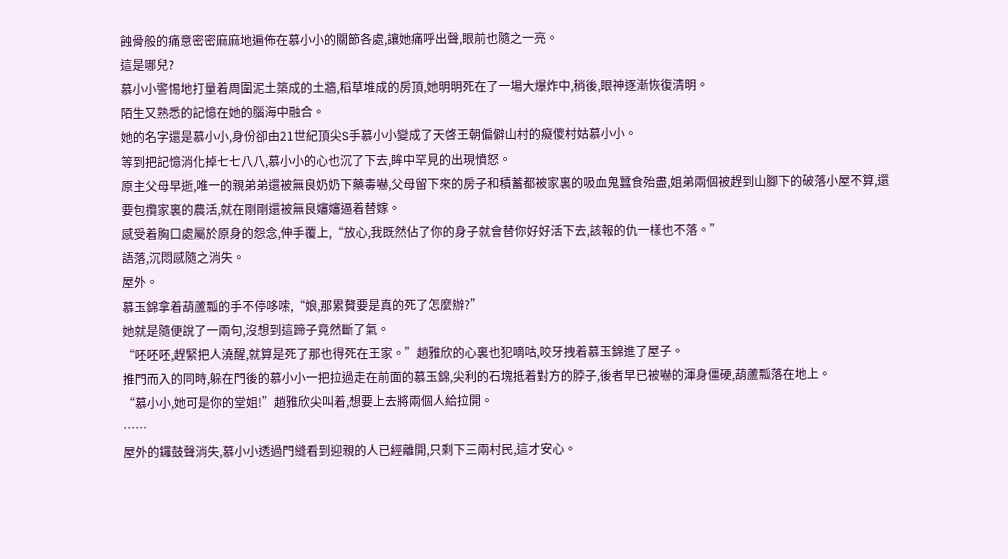蝕骨般的痛意密密麻麻地遍佈在慕小小的關節各處,讓她痛呼出聲,眼前也隨之一亮。
這是哪兒?
慕小小警惕地打量着周圍泥土築成的土牆,稻草堆成的房頂,她明明死在了一場大爆炸中,稍後,眼神逐漸恢復清明。
陌生又熟悉的記憶在她的腦海中融合。
她的名字還是慕小小,身份卻由21世紀頂尖S手慕小小變成了天啓王朝偏僻山村的癡傻村姑慕小小。
等到把記憶消化掉七七八八,慕小小的心也沉了下去,眸中罕見的出現憤怒。
原主父母早逝,唯一的親弟弟還被無良奶奶下藥毒嚇,父母留下來的房子和積蓄都被家裏的吸血鬼蠶食殆盡,姐弟兩個被趕到山腳下的破落小屋不算,還要包攬家裏的農活,就在剛剛還被無良嬸嬸逼着替嫁。
感受着胸口處屬於原身的怨念,伸手覆上,“放心,我既然佔了你的身子就會替你好好活下去,該報的仇一樣也不落。”
語落,沉悶感隨之消失。
屋外。
慕玉錦拿着葫蘆瓢的手不停哆嗦,“娘,那累贅要是真的死了怎麼辦?”
她就是隨便說了一兩句,沒想到這蹄子竟然斷了氣。
“呸呸呸,趕緊把人澆醒,就算是死了那也得死在王家。”趙雅欣的心裏也犯嘀咕,咬牙拽着慕玉錦進了屋子。
推門而入的同時,躲在門後的慕小小一把拉過走在前面的慕玉錦,尖利的石塊抵着對方的脖子,後者早已被嚇的渾身僵硬,葫蘆瓢落在地上。
“慕小小,她可是你的堂姐!”趙雅欣尖叫着,想要上去將兩個人給拉開。
……
屋外的鑼鼓聲消失,慕小小透過門縫看到迎親的人已經離開,只剩下三兩村民,這才安心。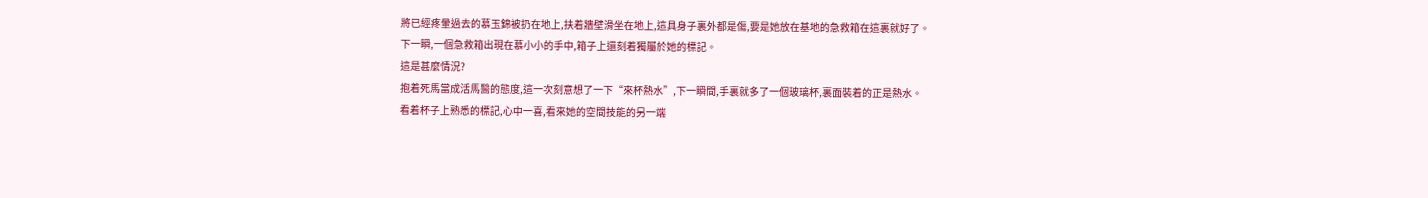將已經疼暈過去的慕玉錦被扔在地上,扶着牆壁滑坐在地上,這具身子裏外都是傷,要是她放在基地的急救箱在這裏就好了。
下一瞬,一個急救箱出現在慕小小的手中,箱子上還刻着獨屬於她的標記。
這是甚麼情況?
抱着死馬當成活馬醫的態度,這一次刻意想了一下“來杯熱水”,下一瞬間,手裏就多了一個玻璃杯,裏面裝着的正是熱水。
看着杯子上熟悉的標記,心中一喜,看來她的空間技能的另一端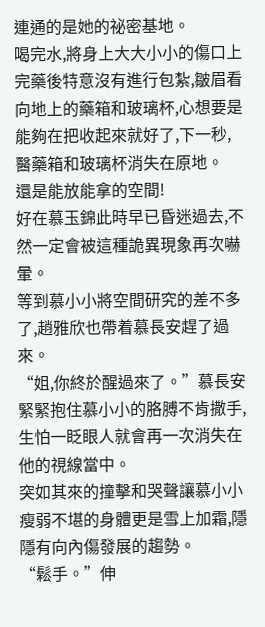連通的是她的祕密基地。
喝完水,將身上大大小小的傷口上完藥後特意沒有進行包紮,皺眉看向地上的藥箱和玻璃杯,心想要是能夠在把收起來就好了,下一秒,醫藥箱和玻璃杯消失在原地。
還是能放能拿的空間!
好在慕玉錦此時早已昏迷過去,不然一定會被這種詭異現象再次嚇暈。
等到慕小小將空間研究的差不多了,趙雅欣也帶着慕長安趕了過來。
“姐,你終於醒過來了。”慕長安緊緊抱住慕小小的胳膊不肯撒手,生怕一眨眼人就會再一次消失在他的視線當中。
突如其來的撞擊和哭聲讓慕小小瘦弱不堪的身體更是雪上加霜,隱隱有向內傷發展的趨勢。
“鬆手。”伸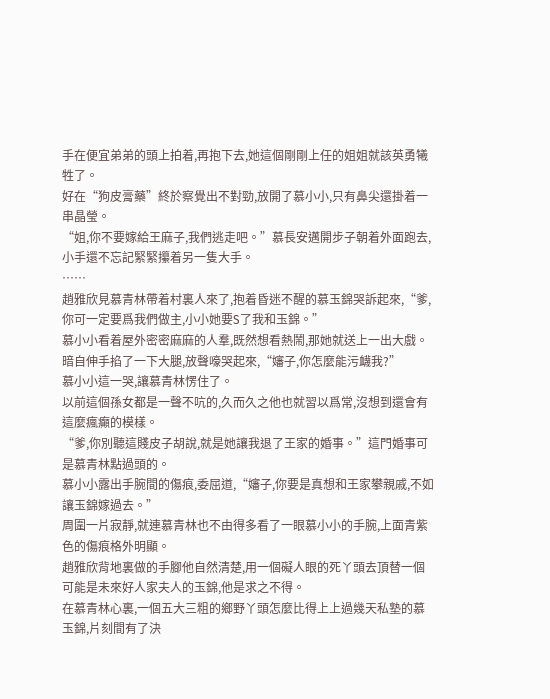手在便宜弟弟的頭上拍着,再抱下去,她這個剛剛上任的姐姐就該英勇犧牲了。
好在“狗皮膏藥”終於察覺出不對勁,放開了慕小小,只有鼻尖還掛着一串晶瑩。
“姐,你不要嫁給王麻子,我們逃走吧。”慕長安邁開步子朝着外面跑去,小手還不忘記緊緊攥着另一隻大手。
……
趙雅欣見慕青林帶着村裏人來了,抱着昏迷不醒的慕玉錦哭訴起來,“爹,你可一定要爲我們做主,小小她要S了我和玉錦。”
慕小小看着屋外密密麻麻的人羣,既然想看熱鬧,那她就送上一出大戲。
暗自伸手掐了一下大腿,放聲嚎哭起來,“嬸子,你怎麼能污衊我?”
慕小小這一哭,讓慕青林愣住了。
以前這個孫女都是一聲不吭的,久而久之他也就習以爲常,沒想到還會有這麼瘋癲的模樣。
“爹,你別聽這賤皮子胡說,就是她讓我退了王家的婚事。”這門婚事可是慕青林點過頭的。
慕小小露出手腕間的傷痕,委屈道,“嬸子,你要是真想和王家攀親戚,不如讓玉錦嫁過去。”
周圍一片寂靜,就連慕青林也不由得多看了一眼慕小小的手腕,上面青紫色的傷痕格外明顯。
趙雅欣背地裏做的手腳他自然清楚,用一個礙人眼的死丫頭去頂替一個可能是未來好人家夫人的玉錦,他是求之不得。
在慕青林心裏,一個五大三粗的鄉野丫頭怎麼比得上上過幾天私塾的慕玉錦,片刻間有了決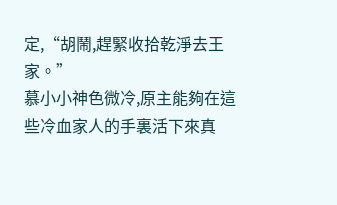定,“胡鬧,趕緊收拾乾淨去王家。”
慕小小神色微冷,原主能夠在這些冷血家人的手裏活下來真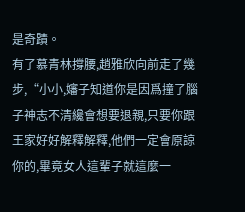是奇蹟。
有了慕青林撐腰,趙雅欣向前走了幾步,“小小,嬸子知道你是因爲撞了腦子神志不清纔會想要退親,只要你跟王家好好解釋解釋,他們一定會原諒你的,畢竟女人這輩子就這麼一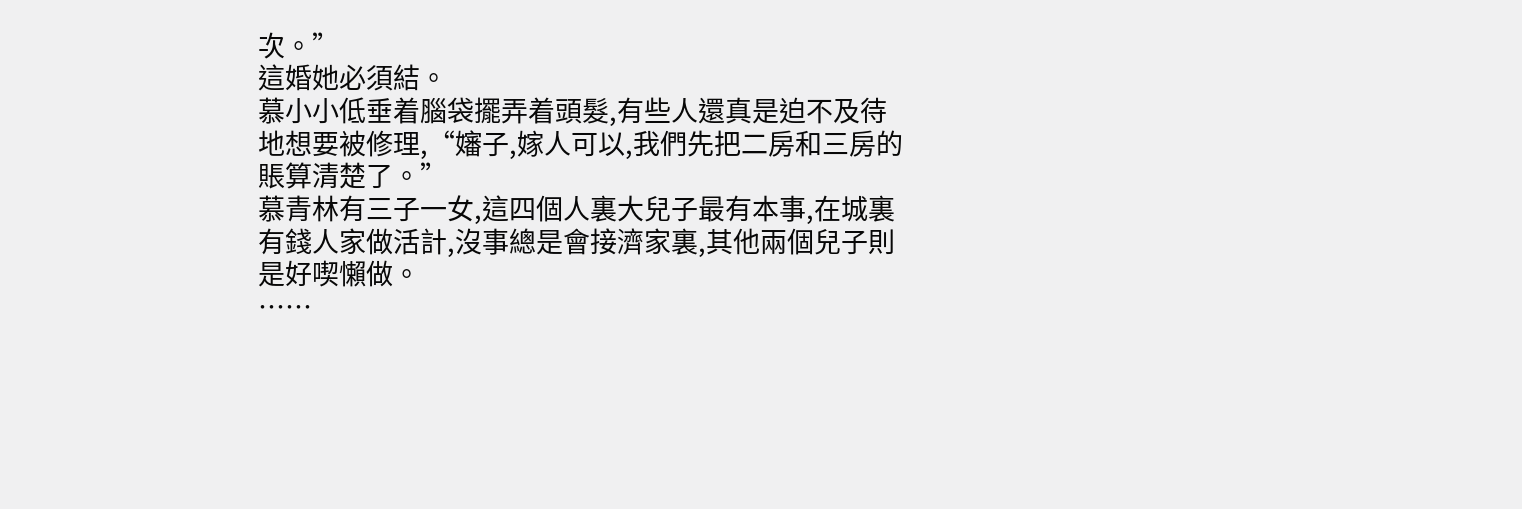次。”
這婚她必須結。
慕小小低垂着腦袋擺弄着頭髮,有些人還真是迫不及待地想要被修理,“嬸子,嫁人可以,我們先把二房和三房的賬算清楚了。”
慕青林有三子一女,這四個人裏大兒子最有本事,在城裏有錢人家做活計,沒事總是會接濟家裏,其他兩個兒子則是好喫懶做。
……